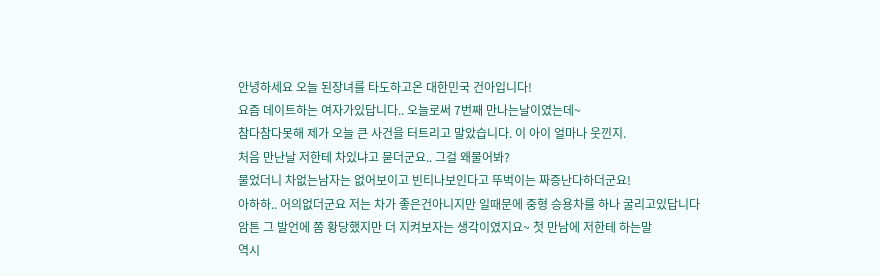안녕하세요 오늘 된장녀를 타도하고온 대한민국 건아입니다!
요즘 데이트하는 여자가있답니다.. 오늘로써 7번째 만나는날이였는데~
참다참다못해 제가 오늘 큰 사건을 터트리고 말았습니다. 이 아이 얼마나 웃낀지.
처음 만난날 저한테 차있냐고 묻더군요.. 그걸 왜물어봐?
물었더니 차없는남자는 없어보이고 빈티나보인다고 뚜벅이는 짜증난다하더군요!
아하하.. 어의없더군요 저는 차가 좋은건아니지만 일때문에 중형 승용차를 하나 굴리고있답니다
암튼 그 발언에 쫌 황당했지만 더 지켜보자는 생각이였지요~ 첫 만남에 저한테 하는말
역시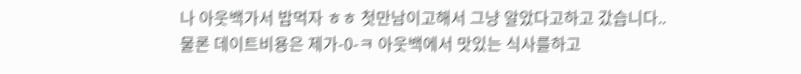나 아웃백가서 밥먹자 ㅎㅎ 첫만남이고해서 그냥 알았다고하고 갔습니다..
물론 데이트비용은 제가-0-ㅋ 아웃백에서 맛있는 식사를하고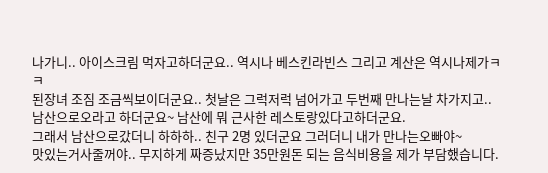나가니.. 아이스크림 먹자고하더군요.. 역시나 베스킨라빈스 그리고 계산은 역시나제가ㅋㅋ
된장녀 조짐 조금씩보이더군요.. 첫날은 그럭저럭 넘어가고 두번째 만나는날 차가지고..
남산으로오라고 하더군요~ 남산에 뭐 근사한 레스토랑있다고하더군요.
그래서 남산으로갔더니 하하하.. 친구 2명 있더군요 그러더니 내가 만나는오빠야~
맛있는거사줄꺼야.. 무지하게 짜증났지만 35만원돈 되는 음식비용을 제가 부담했습니다.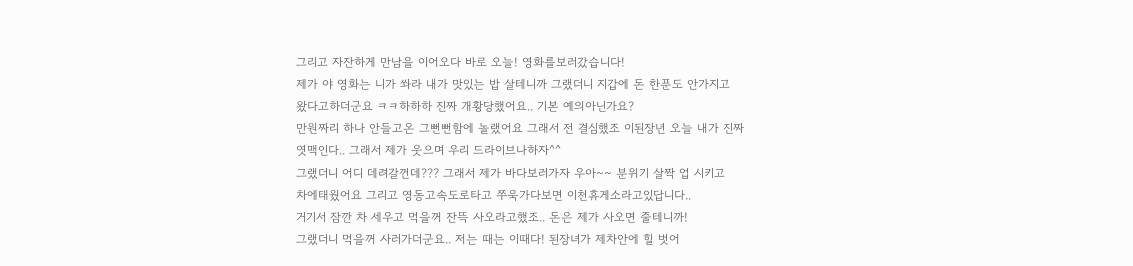그리고 자잔하게 만남을 이어오다 바로 오늘! 영화를보러갔습니다!
제가 야 영화는 니가 쏴라 내가 맛있는 밥 살테니까 그랬더니 지갑에 돈 한푼도 안가지고
왔다고하더군요 ㅋㅋ하하하 진짜 개황당했어요.. 기본 예의아닌가요?
만원짜리 하나 안들고온 그뻔뻔함에 놀랬어요 그래서 전 결심했조 이된장년 오늘 내가 진짜
엿맥인다.. 그래서 제가 웃으며 우리 드라이브나하자^^
그랬더니 어디 데려갈껀데??? 그래서 제가 바다보러가자 우아~~ 분위기 살짝 업 시키고
차에태웠어요 그리고 영동고속도로타고 쭈욱가다보면 이천휴게소라고있답니다..
거기서 잠깐 차 세우고 먹을꺼 잔뜩 사오라고했조.. 돈은 제가 사오면 줄테니까!
그랬더니 먹을꺼 사러가더군요.. 저는 때는 이때다! 된장녀가 제차안에 힐 벗어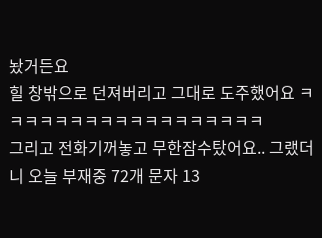놨거든요
힐 창밖으로 던져버리고 그대로 도주했어요 ㅋㅋㅋㅋㅋㅋㅋㅋㅋㅋㅋㅋㅋㅋㅋㅋㅋㅋ
그리고 전화기꺼놓고 무한잠수탔어요.. 그랬더니 오늘 부재중 72개 문자 13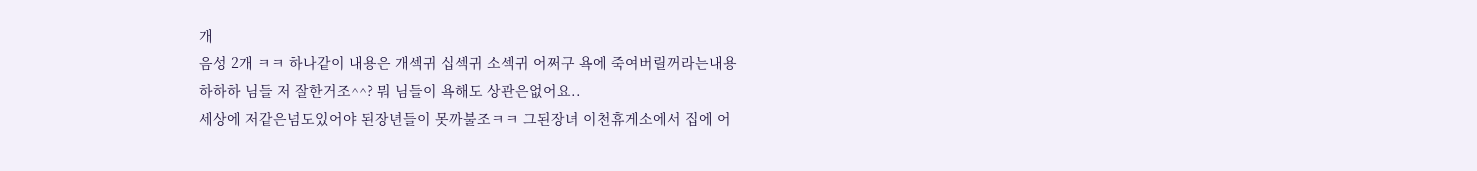개
음성 2개 ㅋㅋ 하나같이 내용은 개섹귀 십섹귀 소섹귀 어쩌구 욕에 죽여버릴꺼라는내용
하하하 님들 저 잘한거조^^? 뭐 님들이 욕해도 상관은없어요..
세상에 저같은넘도있어야 된장년들이 못까불조ㅋㅋ 그된장녀 이천휴게소에서 집에 어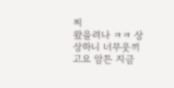찌
왔을려나 ㅋㅋ 상상하니 너무웃끼고요 암튼 지금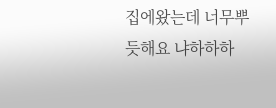집에왔는데 너무뿌듯해요 냐하하하